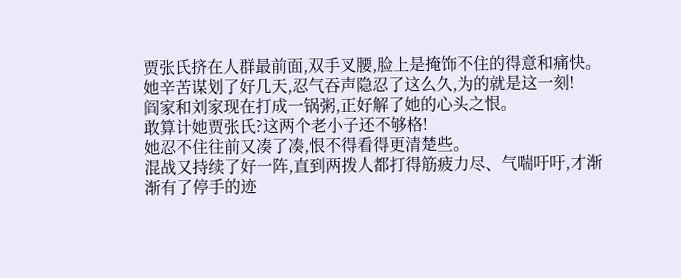贾张氏挤在人群最前面,双手叉腰,脸上是掩饰不住的得意和痛快。
她辛苦谋划了好几天,忍气吞声隐忍了这么久,为的就是这一刻!
阎家和刘家现在打成一锅粥,正好解了她的心头之恨。
敢算计她贾张氏?这两个老小子还不够格!
她忍不住往前又凑了凑,恨不得看得更清楚些。
混战又持续了好一阵,直到两拨人都打得筋疲力尽、气喘吁吁,才渐渐有了停手的迹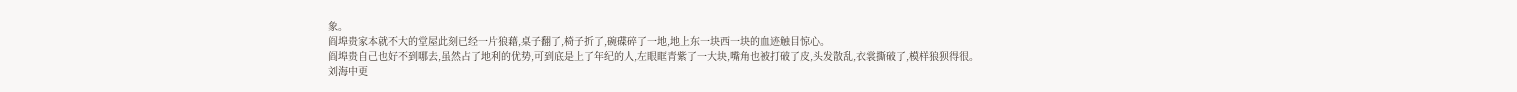象。
阎埠贵家本就不大的堂屋此刻已经一片狼藉,桌子翻了,椅子折了,碗碟碎了一地,地上东一块西一块的血迹触目惊心。
阎埠贵自己也好不到哪去,虽然占了地利的优势,可到底是上了年纪的人,左眼眶青紫了一大块,嘴角也被打破了皮,头发散乱,衣裳撕破了,模样狼狈得很。
刘海中更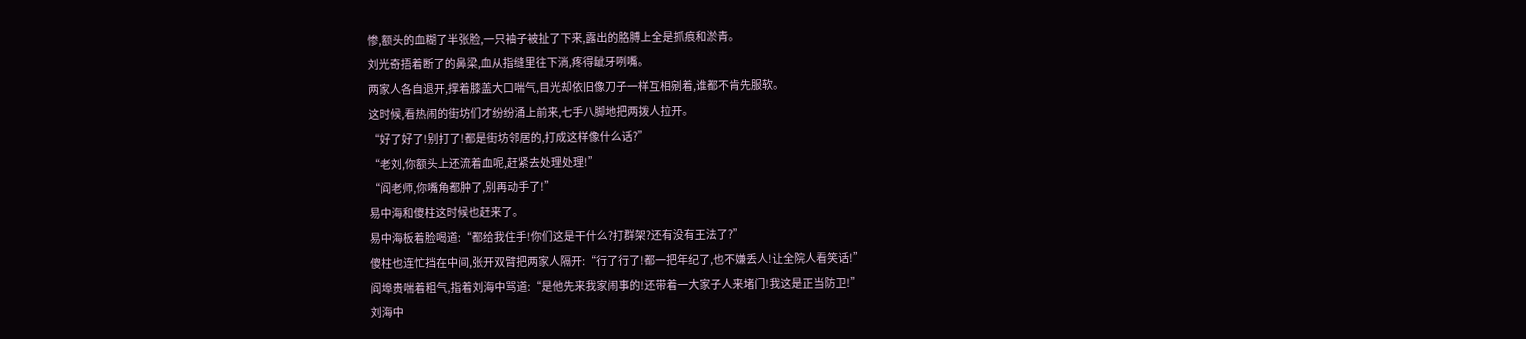惨,额头的血糊了半张脸,一只袖子被扯了下来,露出的胳膊上全是抓痕和淤青。
刘光奇捂着断了的鼻梁,血从指缝里往下淌,疼得龇牙咧嘴。
两家人各自退开,撑着膝盖大口喘气,目光却依旧像刀子一样互相剜着,谁都不肯先服软。
这时候,看热闹的街坊们才纷纷涌上前来,七手八脚地把两拨人拉开。
“好了好了!别打了!都是街坊邻居的,打成这样像什么话?”
“老刘,你额头上还流着血呢,赶紧去处理处理!”
“阎老师,你嘴角都肿了,别再动手了!”
易中海和傻柱这时候也赶来了。
易中海板着脸喝道:“都给我住手!你们这是干什么?打群架?还有没有王法了?”
傻柱也连忙挡在中间,张开双臂把两家人隔开:“行了行了!都一把年纪了,也不嫌丢人!让全院人看笑话!”
阎埠贵喘着粗气,指着刘海中骂道:“是他先来我家闹事的!还带着一大家子人来堵门!我这是正当防卫!”
刘海中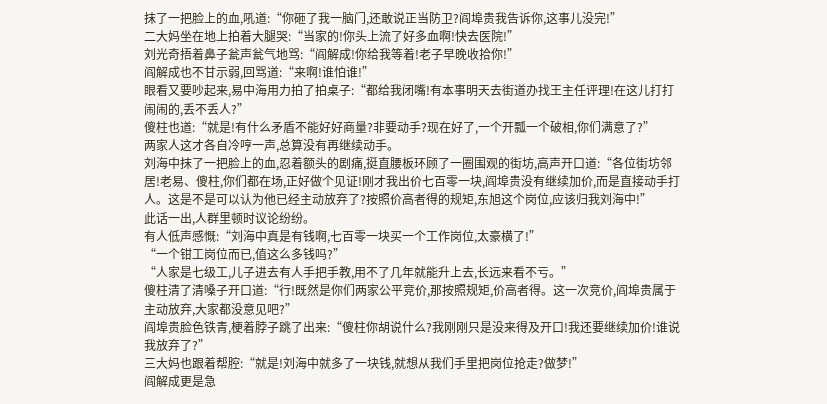抹了一把脸上的血,吼道:“你砸了我一脑门,还敢说正当防卫?阎埠贵我告诉你,这事儿没完!”
二大妈坐在地上拍着大腿哭:“当家的!你头上流了好多血啊!快去医院!”
刘光奇捂着鼻子瓮声瓮气地骂:“阎解成!你给我等着!老子早晚收拾你!”
阎解成也不甘示弱,回骂道:“来啊!谁怕谁!”
眼看又要吵起来,易中海用力拍了拍桌子:“都给我闭嘴!有本事明天去街道办找王主任评理!在这儿打打闹闹的,丢不丢人?”
傻柱也道:“就是!有什么矛盾不能好好商量?非要动手?现在好了,一个开瓢一个破相,你们满意了?”
两家人这才各自冷哼一声,总算没有再继续动手。
刘海中抹了一把脸上的血,忍着额头的剧痛,挺直腰板环顾了一圈围观的街坊,高声开口道:“各位街坊邻居!老易、傻柱,你们都在场,正好做个见证!刚才我出价七百零一块,阎埠贵没有继续加价,而是直接动手打人。这是不是可以认为他已经主动放弃了?按照价高者得的规矩,东旭这个岗位,应该归我刘海中!”
此话一出,人群里顿时议论纷纷。
有人低声感慨:“刘海中真是有钱啊,七百零一块买一个工作岗位,太豪横了!”
“一个钳工岗位而已,值这么多钱吗?”
“人家是七级工,儿子进去有人手把手教,用不了几年就能升上去,长远来看不亏。”
傻柱清了清嗓子开口道:“行!既然是你们两家公平竞价,那按照规矩,价高者得。这一次竞价,阎埠贵属于主动放弃,大家都没意见吧?”
阎埠贵脸色铁青,梗着脖子跳了出来:“傻柱你胡说什么?我刚刚只是没来得及开口!我还要继续加价!谁说我放弃了?”
三大妈也跟着帮腔:“就是!刘海中就多了一块钱,就想从我们手里把岗位抢走?做梦!”
阎解成更是急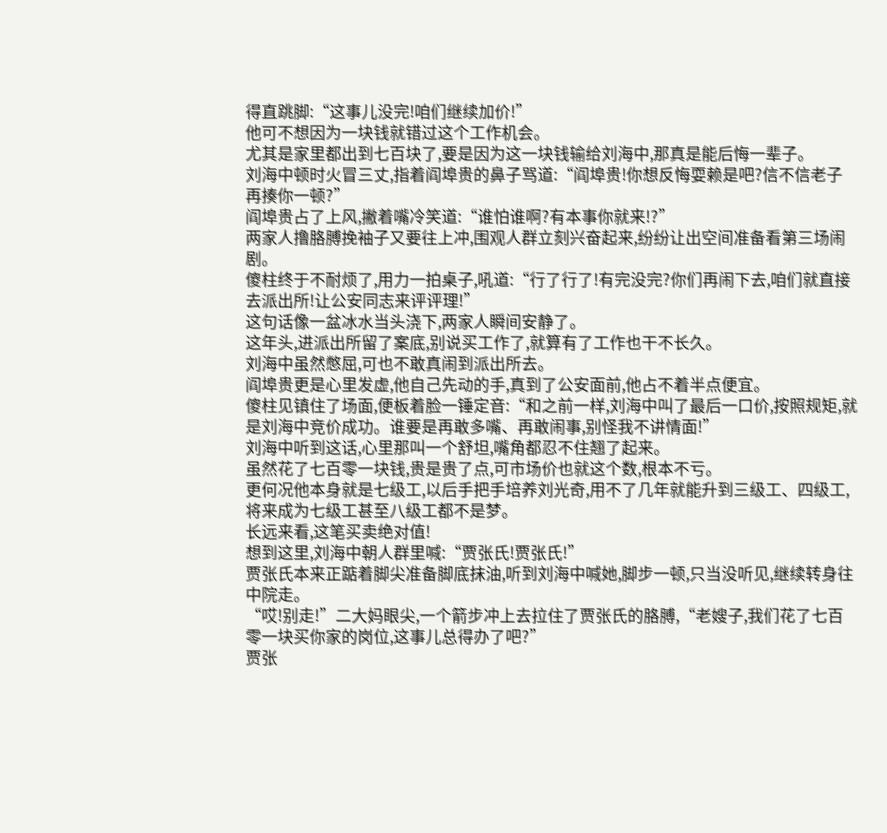得直跳脚:“这事儿没完!咱们继续加价!”
他可不想因为一块钱就错过这个工作机会。
尤其是家里都出到七百块了,要是因为这一块钱输给刘海中,那真是能后悔一辈子。
刘海中顿时火冒三丈,指着阎埠贵的鼻子骂道:“阎埠贵!你想反悔耍赖是吧?信不信老子再揍你一顿?”
阎埠贵占了上风,撇着嘴冷笑道:“谁怕谁啊?有本事你就来!?”
两家人撸胳膊挽袖子又要往上冲,围观人群立刻兴奋起来,纷纷让出空间准备看第三场闹剧。
傻柱终于不耐烦了,用力一拍桌子,吼道:“行了行了!有完没完?你们再闹下去,咱们就直接去派出所!让公安同志来评评理!”
这句话像一盆冰水当头浇下,两家人瞬间安静了。
这年头,进派出所留了案底,别说买工作了,就算有了工作也干不长久。
刘海中虽然憋屈,可也不敢真闹到派出所去。
阎埠贵更是心里发虚,他自己先动的手,真到了公安面前,他占不着半点便宜。
傻柱见镇住了场面,便板着脸一锤定音:“和之前一样,刘海中叫了最后一口价,按照规矩,就是刘海中竞价成功。谁要是再敢多嘴、再敢闹事,别怪我不讲情面!”
刘海中听到这话,心里那叫一个舒坦,嘴角都忍不住翘了起来。
虽然花了七百零一块钱,贵是贵了点,可市场价也就这个数,根本不亏。
更何况他本身就是七级工,以后手把手培养刘光奇,用不了几年就能升到三级工、四级工,将来成为七级工甚至八级工都不是梦。
长远来看,这笔买卖绝对值!
想到这里,刘海中朝人群里喊:“贾张氏!贾张氏!”
贾张氏本来正踮着脚尖准备脚底抹油,听到刘海中喊她,脚步一顿,只当没听见,继续转身往中院走。
“哎!别走!”二大妈眼尖,一个箭步冲上去拉住了贾张氏的胳膊,“老嫂子,我们花了七百零一块买你家的岗位,这事儿总得办了吧?”
贾张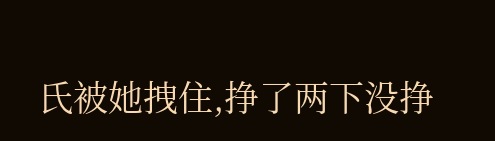氏被她拽住,挣了两下没挣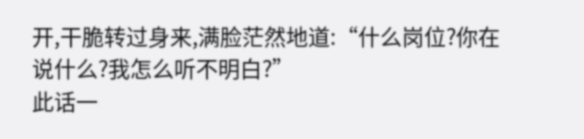开,干脆转过身来,满脸茫然地道:“什么岗位?你在说什么?我怎么听不明白?”
此话一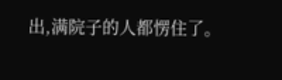出,满院子的人都愣住了。